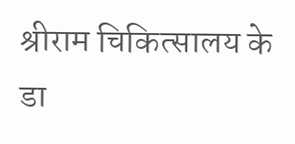श्रीराम चिकित्सालय के डा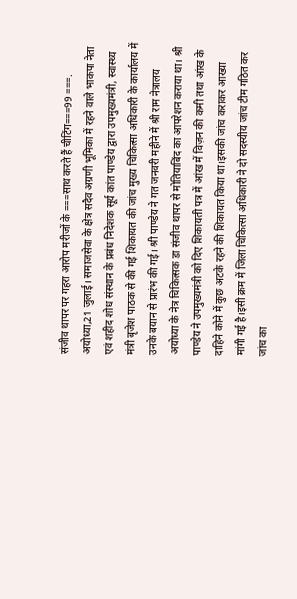संजीव थापर पर गहरा आरोप मरीजों के ===साथ करते हैं चीटिंग===99 ===. अयोध्या,21 जुलाई। समाजसेवा के क्षेत्र सदैव अग्रणी भूमिका में रहने वाले भाकपा नेता एवं शहीद शोध संस्थान के प्रबंध निदेशक सूर्य कांत पाण्डेय द्वारा उपमुख्यमंत्री, स्वास्थ्य मंत्री बृजेश पाठक से की गई शिकायत की जांच मुख्य चिकित्सा अधिकारी के कार्यालय में उनके बयान से प्रारंभ की गई। श्री पाण्डेय ने गत जनवरी महीने में श्री राम नेत्रालय अयोध्या के नेत्र चिकित्सक डा संजीव थापर से मोतियाबिंद का आपरेशन कराया था। श्री पाण्डेय ने उपमुख्यमंत्री को दिए शिकायती पत्र में आंख में विज़न की कमी तथा आंख के दाहिने कोने में कुछ अटके रहने की शिकायत किया था।इसकी जांच कराकर आख्या मांगी गई है।इसी क्रम में जिला चिकित्सा अधिकारी ने दो सदस्यीय जांच टीम गठित कर जांच का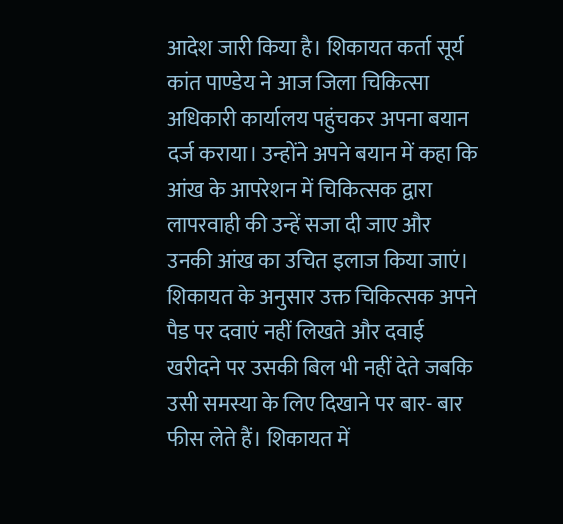आदेश जारी किया है। शिकायत कर्ता सूर्य कांत पाण्डेय ने आज जिला चिकित्सा अधिकारी कार्यालय पहुंचकर अपना बयान दर्ज कराया। उन्होंने अपने बयान में कहा कि आंख के आपरेशन में चिकित्सक द्वारा लापरवाही की उन्हें सजा दी जाए और उनकी आंख का उचित इलाज किया जाएं। शिकायत के अनुसार उक्त चिकित्सक अपने पैड पर दवाएं नहीं लिखते और दवाई खरीदने पर उसकी बिल भी नहीं देते जबकि उसी समस्या के लिए दिखाने पर बार- बार फीस लेते हैं। शिकायत में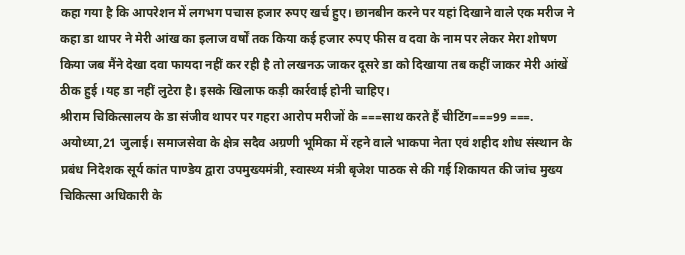कहा गया है कि आपरेशन में लगभग पचास हजार रुपए खर्च हुए। छानबीन करने पर यहां दिखाने वाले एक मरीज ने कहा डा थापर ने मेरी आंख का इलाज वर्षों तक किया कई हजार रुपए फीस व दवा के नाम पर लेकर मेरा शोषण किया जब मैंने देखा दवा फायदा नहीं कर रही है तो लखनऊ जाकर दूसरे डा को दिखाया तब कहीं जाकर मेरी आंखें ठीक हुई ।यह डा नहीं लुटेरा है। इसके खिलाफ कड़ी कार्रवाई होनी चाहिए।
श्रीराम चिकित्सालय के डा संजीव थापर पर गहरा आरोप मरीजों के ===साथ करते हैं चीटिंग===99 ===. अयोध्या,21 जुलाई। समाजसेवा के क्षेत्र सदैव अग्रणी भूमिका में रहने वाले भाकपा नेता एवं शहीद शोध संस्थान के प्रबंध निदेशक सूर्य कांत पाण्डेय द्वारा उपमुख्यमंत्री, स्वास्थ्य मंत्री बृजेश पाठक से की गई शिकायत की जांच मुख्य चिकित्सा अधिकारी के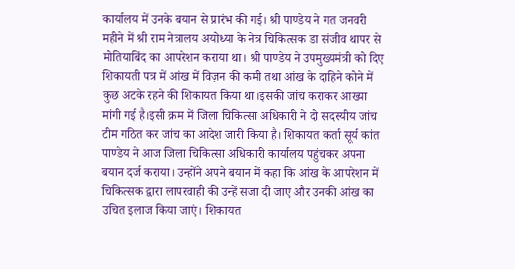कार्यालय में उनके बयान से प्रारंभ की गई। श्री पाण्डेय ने गत जनवरी महीने में श्री राम नेत्रालय अयोध्या के नेत्र चिकित्सक डा संजीव थापर से मोतियाबिंद का आपरेशन कराया था। श्री पाण्डेय ने उपमुख्यमंत्री को दिए शिकायती पत्र में आंख में विज़न की कमी तथा आंख के दाहिने कोने में कुछ अटके रहने की शिकायत किया था।इसकी जांच कराकर आख्या मांगी गई है।इसी क्रम में जिला चिकित्सा अधिकारी ने दो सदस्यीय जांच टीम गठित कर जांच का आदेश जारी किया है। शिकायत कर्ता सूर्य कांत पाण्डेय ने आज जिला चिकित्सा अधिकारी कार्यालय पहुंचकर अपना बयान दर्ज कराया। उन्होंने अपने बयान में कहा कि आंख के आपरेशन में चिकित्सक द्वारा लापरवाही की उन्हें सजा दी जाए और उनकी आंख का उचित इलाज किया जाएं। शिकायत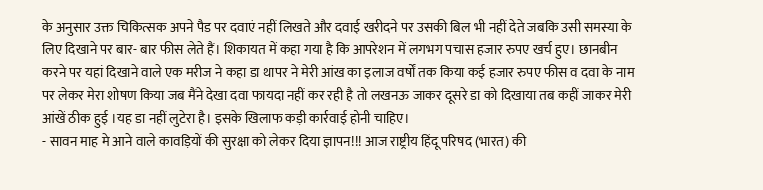के अनुसार उक्त चिकित्सक अपने पैड पर दवाएं नहीं लिखते और दवाई खरीदने पर उसकी बिल भी नहीं देते जबकि उसी समस्या के लिए दिखाने पर बार- बार फीस लेते हैं। शिकायत में कहा गया है कि आपरेशन में लगभग पचास हजार रुपए खर्च हुए। छानबीन करने पर यहां दिखाने वाले एक मरीज ने कहा डा थापर ने मेरी आंख का इलाज वर्षों तक किया कई हजार रुपए फीस व दवा के नाम पर लेकर मेरा शोषण किया जब मैंने देखा दवा फायदा नहीं कर रही है तो लखनऊ जाकर दूसरे डा को दिखाया तब कहीं जाकर मेरी आंखें ठीक हुई ।यह डा नहीं लुटेरा है। इसके खिलाफ कड़ी कार्रवाई होनी चाहिए।
- सावन माह मे आने वाले कावड़ियों की सुरक्षा को लेकर दिया ज्ञापन!!! आज राष्ट्रीय हिंदू परिषद (भारत) की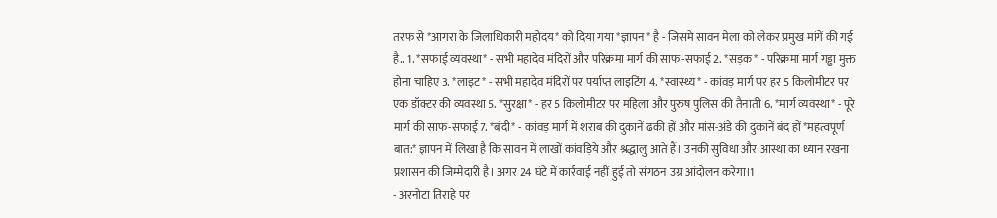तरफ से *आगरा के जिलाधिकारी महोदय* को दिया गया *ज्ञापन* है - जिसमे सावन मेला को लेकर प्रमुख मांगें की गई है.. 1. *सफाई व्यवस्था* - सभी महादेव मंदिरों और परिक्रमा मार्ग की साफ-सफाई 2. *सड़क* - परिक्रमा मार्ग गड्ढा मुक्त होना चाहिए 3. *लाइट* - सभी महादेव मंदिरों पर पर्याप्त लाइटिंग 4. *स्वास्थ्य* - कांवड़ मार्ग पर हर 5 किलोमीटर पर एक डॉक्टर की व्यवस्था 5. *सुरक्षा* - हर 5 किलोमीटर पर महिला और पुरुष पुलिस की तैनाती 6. *मार्ग व्यवस्था* - पूरे मार्ग की साफ-सफाई 7. *बंदी* - कांवड़ मार्ग में शराब की दुकानें ढकी हों और मांस-अंडे की दुकानें बंद हों *महत्वपूर्ण बात:* ज्ञापन में लिखा है कि सावन में लाखों कांवड़िये और श्रद्धालु आते हैं। उनकी सुविधा और आस्था का ध्यान रखना प्रशासन की जिम्मेदारी है। अगर 24 घंटे में कार्रवाई नहीं हुई तो संगठन उग्र आंदोलन करेगा।1
- अरनोटा तिराहे पर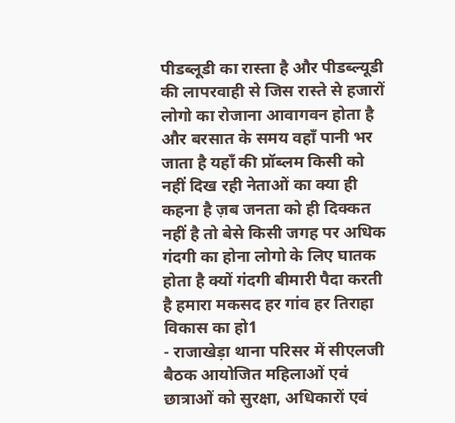पीडब्लूडी का रास्ता है और पीडब्ल्यूडी की लापरवाही से जिस रास्ते से हजारों लोगो का रोजाना आवागवन होता है और बरसात के समय वहाँ पानी भर जाता है यहाँ की प्रॉब्लम किसी को नहीं दिख रही नेताओं का क्या ही कहना है ज़ब जनता को ही दिक्कत नहीं है तो बेसे किसी जगह पर अधिक गंदगी का होना लोगो के लिए घातक होता है क्यों गंदगी बीमारी पैदा करती है हमारा मकसद हर गांव हर तिराहा विकास का हो1
- राजाखेड़ा थाना परिसर में सीएलजी बैठक आयोजित महिलाओं एवं छात्राओं को सुरक्षा, अधिकारों एवं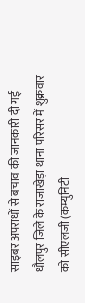साइबर अपराधों से बचाव की जानकारी दी गई धौलपुर जिले के राजाखेड़ा थाना परिसर में शुक्रवार को सीएलजी (कम्युनिटी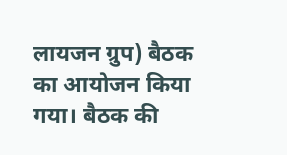लायजन ग्रुप) बैठक का आयोजन किया गया। बैठक की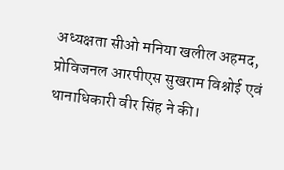अध्यक्षता सीओ मनिया खलील अहमद, प्रोविजनल आरपीएस सुखराम विश्नोई एवं थानाधिकारी वीर सिंह ने की।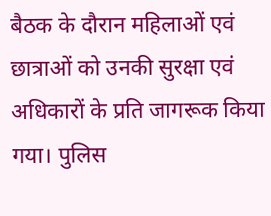बैठक के दौरान महिलाओं एवं छात्राओं को उनकी सुरक्षा एवं अधिकारों के प्रति जागरूक किया गया। पुलिस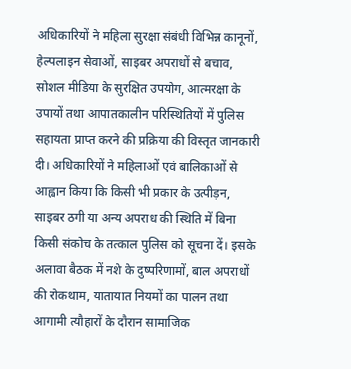अधिकारियों ने महिला सुरक्षा संबंधी विभिन्न कानूनों, हेल्पलाइन सेवाओं, साइबर अपराधों से बचाव, सोशल मीडिया के सुरक्षित उपयोग, आत्मरक्षा के उपायों तथा आपातकालीन परिस्थितियों में पुलिस सहायता प्राप्त करने की प्रक्रिया की विस्तृत जानकारी दी। अधिकारियों ने महिलाओं एवं बालिकाओं से आह्वान किया कि किसी भी प्रकार के उत्पीड़न, साइबर ठगी या अन्य अपराध की स्थिति में बिना किसी संकोच के तत्काल पुलिस को सूचना दें। इसके अलावा बैठक में नशे के दुष्परिणामों, बाल अपराधों की रोकथाम, यातायात नियमों का पालन तथा आगामी त्यौहारों के दौरान सामाजिक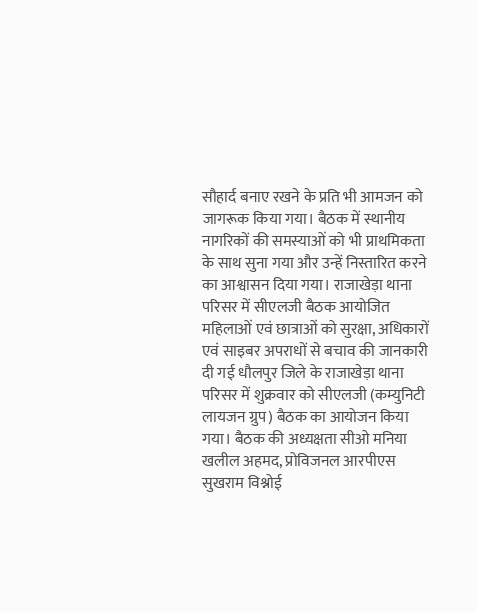सौहार्द बनाए रखने के प्रति भी आमजन को जागरूक किया गया। बैठक में स्थानीय नागरिकों की समस्याओं को भी प्राथमिकता के साथ सुना गया और उन्हें निस्तारित करने का आश्वासन दिया गया। राजाखेड़ा थाना परिसर में सीएलजी बैठक आयोजित महिलाओं एवं छात्राओं को सुरक्षा, अधिकारों एवं साइबर अपराधों से बचाव की जानकारी दी गई धौलपुर जिले के राजाखेड़ा थाना परिसर में शुक्रवार को सीएलजी (कम्युनिटी लायजन ग्रुप) बैठक का आयोजन किया गया। बैठक की अध्यक्षता सीओ मनिया खलील अहमद, प्रोविजनल आरपीएस सुखराम विश्नोई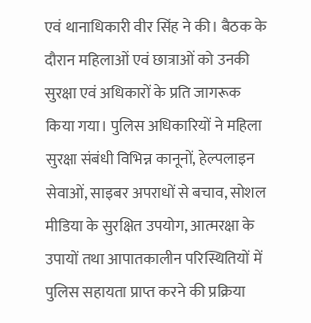एवं थानाधिकारी वीर सिंह ने की। बैठक के दौरान महिलाओं एवं छात्राओं को उनकी सुरक्षा एवं अधिकारों के प्रति जागरूक किया गया। पुलिस अधिकारियों ने महिला सुरक्षा संबंधी विभिन्न कानूनों, हेल्पलाइन सेवाओं, साइबर अपराधों से बचाव, सोशल मीडिया के सुरक्षित उपयोग, आत्मरक्षा के उपायों तथा आपातकालीन परिस्थितियों में पुलिस सहायता प्राप्त करने की प्रक्रिया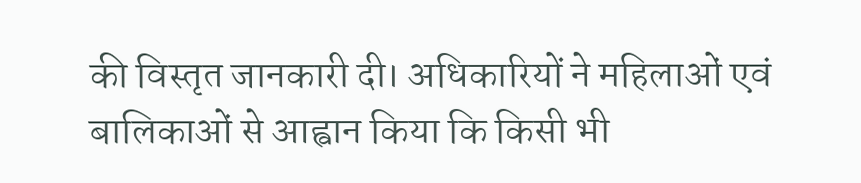की विस्तृत जानकारी दी। अधिकारियों ने महिलाओं एवं बालिकाओं से आह्वान किया कि किसी भी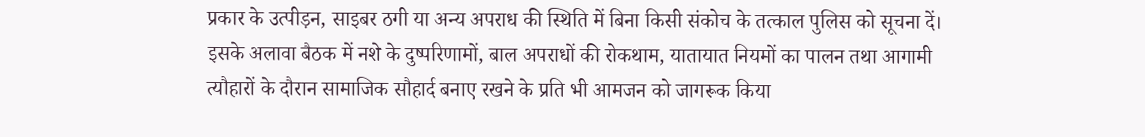प्रकार के उत्पीड़न, साइबर ठगी या अन्य अपराध की स्थिति में बिना किसी संकोच के तत्काल पुलिस को सूचना दें। इसके अलावा बैठक में नशे के दुष्परिणामों, बाल अपराधों की रोकथाम, यातायात नियमों का पालन तथा आगामी त्यौहारों के दौरान सामाजिक सौहार्द बनाए रखने के प्रति भी आमजन को जागरूक किया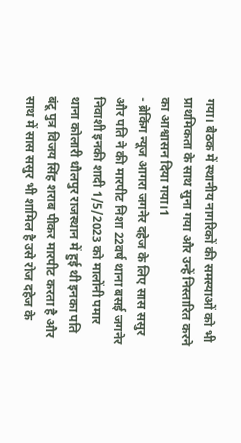गया। बैठक में स्थानीय नागरिकों की समस्याओं को भी प्राथमिकता के साथ सुना गया और उन्हें निस्तारित करने का आश्वासन दिया गया।1
- ब्रेकिंग न्यूज आगरा जगनेर दहेज के लिए सास ससुर और पति ने की मारपीट निशा 22वर्ष थाना बसई जगनेर निवाशी इनकी शादी 1/5/2023 को मालोंनी पमार थाना कोलारी धौलपुर राजस्थान में हुई थी इनका पति बंटू पुत्र विजय सिंह शराब पीकर मारपीट करता है और साथ में सास ससुर भी शामिल है उसे रोज दहेज के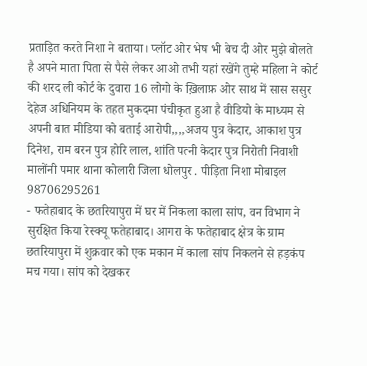प्रताड़ित करते निशा ने बताया। प्लॉट ओर भेष भी बेच दी ओर मुझे बोलते है अपने माता पिता से पैसे लेकर आओ तभी यहां रखेंगे तुम्हे महिला ने कोर्ट की शरद ली कोर्ट के दुवारा 16 लोगो के ख़िलाफ़ ओर साथ में सास ससुर देहेज अधिनियम के तहत मुकदमा पंचीकृत हुआ है वीडियो के माध्यम से अपनी बात मीडिया को बताई आरोपी,,,,अजय पुत्र केदार, आकाश पुत्र दिनेश, राम बरन पुत्र होरि लाल, शांति पत्नी केदार पुत्र निरोती निवाशी मालोंनी पमार थाना कोलारी जिला धोलपुर . पीड़िता निशा मोबाइल 98706295261
- फतेहाबाद के छतरियापुरा में घर में निकला काला सांप, वन विभाग ने सुरक्षित किया रेस्क्यू फतेहाबाद। आगरा के फतेहाबाद क्षेत्र के ग्राम छतरियापुरा में शुक्रवार को एक मकान में काला सांप निकलने से हड़कंप मच गया। सांप को देखकर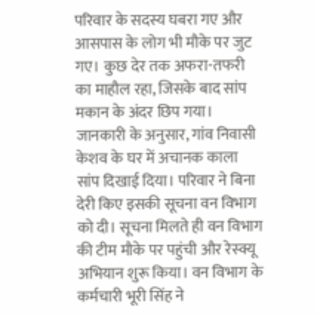परिवार के सदस्य घबरा गए और आसपास के लोग भी मौके पर जुट गए। कुछ देर तक अफरा-तफरी का माहौल रहा, जिसके बाद सांप मकान के अंदर छिप गया। जानकारी के अनुसार, गांव निवासी केशव के घर में अचानक काला सांप दिखाई दिया। परिवार ने बिना देरी किए इसकी सूचना वन विभाग को दी। सूचना मिलते ही वन विभाग की टीम मौके पर पहुंची और रेस्क्यू अभियान शुरू किया। वन विभाग के कर्मचारी भूरी सिंह ने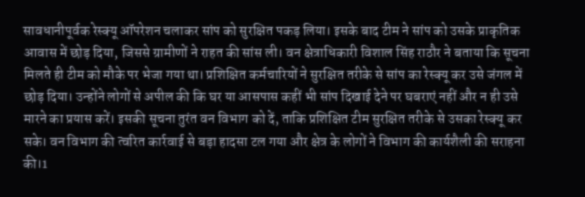सावधानीपूर्वक रेस्क्यू ऑपरेशन चलाकर सांप को सुरक्षित पकड़ लिया। इसके बाद टीम ने सांप को उसके प्राकृतिक आवास में छोड़ दिया, जिससे ग्रामीणों ने राहत की सांस ली। वन क्षेत्राधिकारी विशाल सिंह राठौर ने बताया कि सूचना मिलते ही टीम को मौके पर भेजा गया था। प्रशिक्षित कर्मचारियों ने सुरक्षित तरीके से सांप का रेस्क्यू कर उसे जंगल में छोड़ दिया। उन्होंने लोगों से अपील की कि घर या आसपास कहीं भी सांप दिखाई देने पर घबराएं नहीं और न ही उसे मारने का प्रयास करें। इसकी सूचना तुरंत वन विभाग को दें, ताकि प्रशिक्षित टीम सुरक्षित तरीके से उसका रेस्क्यू कर सके। वन विभाग की त्वरित कार्रवाई से बड़ा हादसा टल गया और क्षेत्र के लोगों ने विभाग की कार्यशैली की सराहना की।1